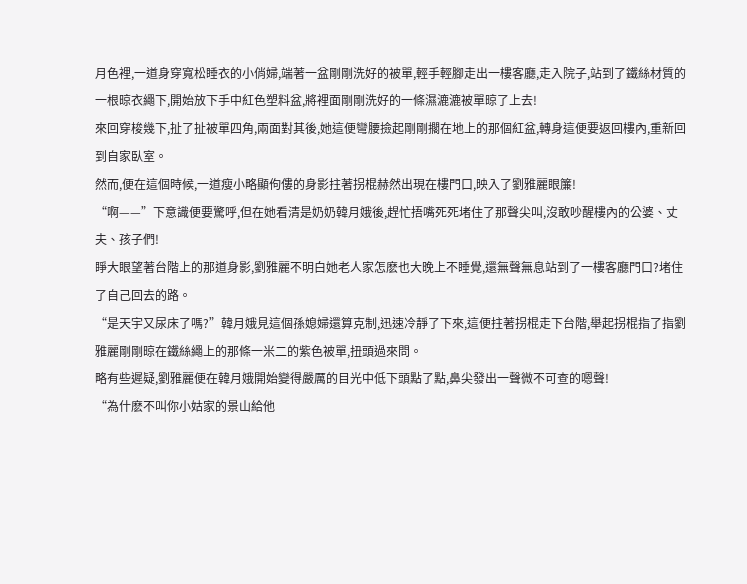月色裡,一道身穿寬松睡衣的小俏婦,端著一盆剛剛洗好的被單,輕手輕腳走出一樓客廳,走入院子,站到了鐵絲材質的一根晾衣繩下,開始放下手中紅色塑料盆,將裡面剛剛洗好的一條濕漉漉被單晾了上去!
來回穿梭幾下,扯了扯被單四角,兩面對其後,她這便彎腰撿起剛剛擱在地上的那個紅盆,轉身這便要返回樓內,重新回到自家臥室。
然而,便在這個時候,一道瘦小略顯佝僂的身影拄著拐棍赫然出現在樓門口,映入了劉雅麗眼簾!
“啊——”下意識便要驚呼,但在她看清是奶奶韓月娥後,趕忙捂嘴死死堵住了那聲尖叫,沒敢吵醒樓內的公婆、丈夫、孩子們!
睜大眼望著台階上的那道身影,劉雅麗不明白她老人家怎麽也大晚上不睡覺,還無聲無息站到了一樓客廳門口?堵住了自己回去的路。
“是天宇又尿床了嗎?”韓月娥見這個孫媳婦還算克制,迅速冷靜了下來,這便拄著拐棍走下台階,舉起拐棍指了指劉雅麗剛剛晾在鐵絲繩上的那條一米二的紫色被單,扭頭過來問。
略有些遲疑,劉雅麗便在韓月娥開始變得嚴厲的目光中低下頭點了點,鼻尖發出一聲微不可查的嗯聲!
“為什麽不叫你小姑家的景山給他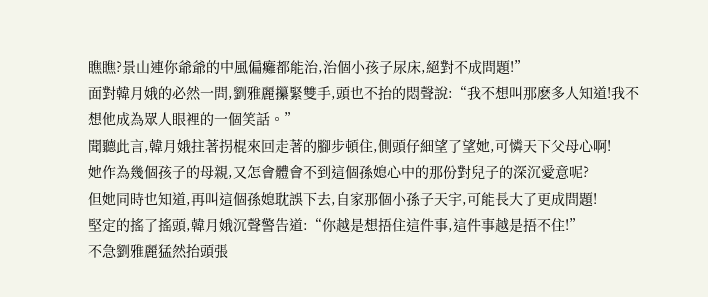瞧瞧?景山連你爺爺的中風偏癱都能治,治個小孩子尿床,絕對不成問題!”
面對韓月娥的必然一問,劉雅麗攥緊雙手,頭也不抬的悶聲說:“我不想叫那麽多人知道!我不想他成為眾人眼裡的一個笑話。”
聞聽此言,韓月娥拄著拐棍來回走著的腳步頓住,側頭仔細望了望她,可憐天下父母心啊!
她作為幾個孩子的母親,又怎會體會不到這個孫媳心中的那份對兒子的深沉愛意呢?
但她同時也知道,再叫這個孫媳耽誤下去,自家那個小孫子天宇,可能長大了更成問題!
堅定的搖了搖頭,韓月娥沉聲警告道:“你越是想捂住這件事,這件事越是捂不住!”
不急劉雅麗猛然抬頭張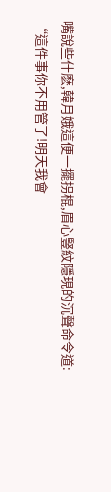嘴說些什麽,韓月娥這便一擺拐棍,眉心豎紋隱現的沉聲命令道:
“這件事你不用管了!明天我會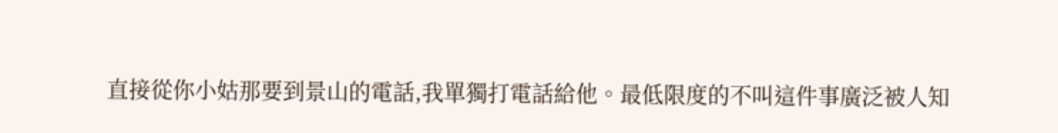直接從你小姑那要到景山的電話,我單獨打電話給他。最低限度的不叫這件事廣泛被人知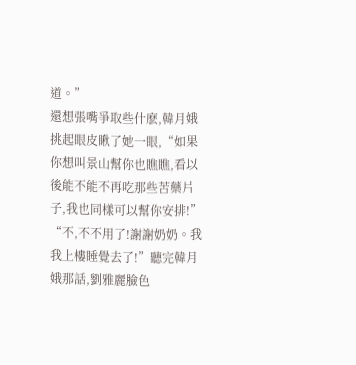道。”
還想張嘴爭取些什麽,韓月娥挑起眼皮瞅了她一眼,“如果你想叫景山幫你也瞧瞧,看以後能不能不再吃那些苦藥片子,我也同樣可以幫你安排!”
“不,不不用了!謝謝奶奶。我我上樓睡覺去了!”聽完韓月娥那話,劉雅麗臉色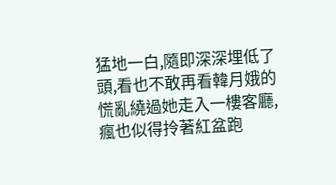猛地一白,隨即深深埋低了頭,看也不敢再看韓月娥的慌亂繞過她走入一樓客廳,瘋也似得拎著紅盆跑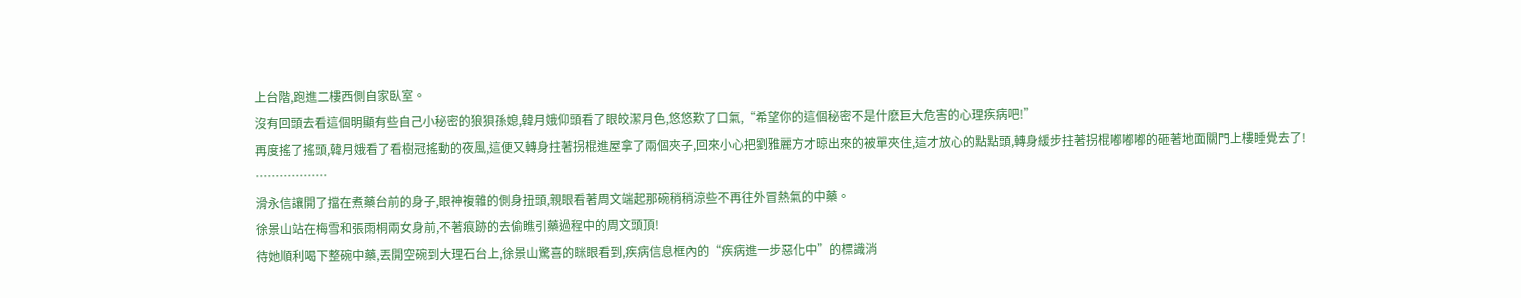上台階,跑進二樓西側自家臥室。
沒有回頭去看這個明顯有些自己小秘密的狼狽孫媳,韓月娥仰頭看了眼皎潔月色,悠悠歎了口氣,“希望你的這個秘密不是什麽巨大危害的心理疾病吧!”
再度搖了搖頭,韓月娥看了看樹冠搖動的夜風,這便又轉身拄著拐棍進屋拿了兩個夾子,回來小心把劉雅麗方才晾出來的被單夾住,這才放心的點點頭,轉身緩步拄著拐棍嘟嘟嘟的砸著地面關門上樓睡覺去了!
………………
滑永信讓開了擋在煮藥台前的身子,眼神複雜的側身扭頭,親眼看著周文端起那碗稍稍涼些不再往外冒熱氣的中藥。
徐景山站在梅雪和張雨桐兩女身前,不著痕跡的去偷瞧引藥過程中的周文頭頂!
待她順利喝下整碗中藥,丟開空碗到大理石台上,徐景山驚喜的眯眼看到,疾病信息框內的“疾病進一步惡化中”的標識消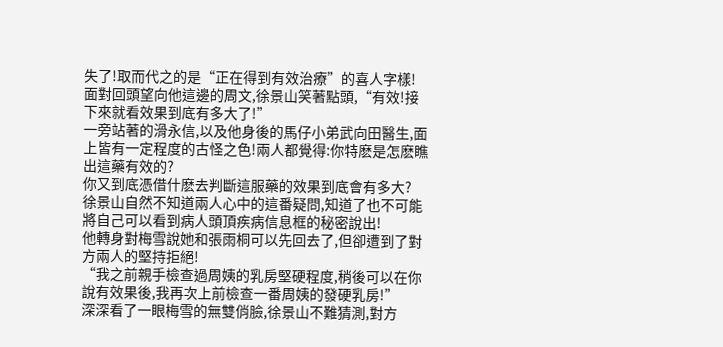失了!取而代之的是“正在得到有效治療”的喜人字樣!
面對回頭望向他這邊的周文,徐景山笑著點頭,“有效!接下來就看效果到底有多大了!”
一旁站著的滑永信,以及他身後的馬仔小弟武向田醫生,面上皆有一定程度的古怪之色!兩人都覺得:你特麽是怎麽瞧出這藥有效的?
你又到底憑借什麽去判斷這服藥的效果到底會有多大?
徐景山自然不知道兩人心中的這番疑問,知道了也不可能將自己可以看到病人頭頂疾病信息框的秘密說出!
他轉身對梅雪說她和張雨桐可以先回去了,但卻遭到了對方兩人的堅持拒絕!
“我之前親手檢查過周姨的乳房堅硬程度,稍後可以在你說有效果後,我再次上前檢查一番周姨的發硬乳房!”
深深看了一眼梅雪的無雙俏臉,徐景山不難猜測,對方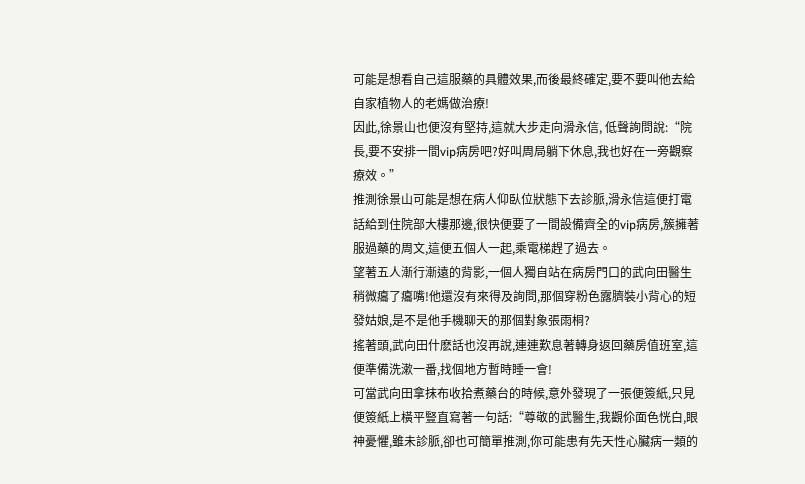可能是想看自己這服藥的具體效果,而後最終確定,要不要叫他去給自家植物人的老媽做治療!
因此,徐景山也便沒有堅持,這就大步走向滑永信, 低聲詢問說:“院長,要不安排一間vip病房吧?好叫周局躺下休息,我也好在一旁觀察療效。”
推測徐景山可能是想在病人仰臥位狀態下去診脈,滑永信這便打電話給到住院部大樓那邊,很快便要了一間設備齊全的vip病房,簇擁著服過藥的周文,這便五個人一起,乘電梯趕了過去。
望著五人漸行漸遠的背影,一個人獨自站在病房門口的武向田醫生稍微癟了癟嘴!他還沒有來得及詢問,那個穿粉色露臍裝小背心的短發姑娘,是不是他手機聊天的那個對象張雨桐?
搖著頭,武向田什麽話也沒再說,連連歎息著轉身返回藥房值班室,這便準備洗漱一番,找個地方暫時睡一會!
可當武向田拿抹布收拾煮藥台的時候,意外發現了一張便簽紙,只見便簽紙上橫平豎直寫著一句話:“尊敬的武醫生,我觀伱面色恍白,眼神憂懼,雖未診脈,卻也可簡單推測,你可能患有先天性心臟病一類的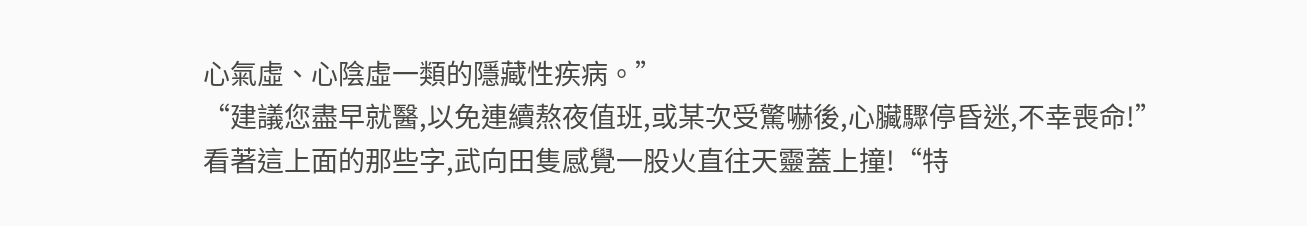心氣虛、心陰虛一類的隱藏性疾病。”
“建議您盡早就醫,以免連續熬夜值班,或某次受驚嚇後,心臟驟停昏迷,不幸喪命!”
看著這上面的那些字,武向田隻感覺一股火直往天靈蓋上撞!“特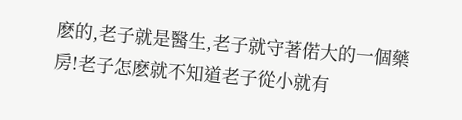麽的,老子就是醫生,老子就守著偌大的一個藥房!老子怎麽就不知道老子從小就有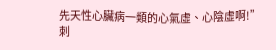先天性心臟病一類的心氣虛、心陰虛啊!”
刺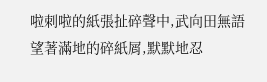啦刺啦的紙張扯碎聲中,武向田無語望著滿地的碎紙屑,默默地忍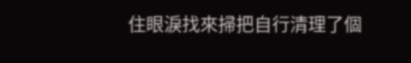住眼淚找來掃把自行清理了個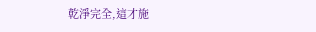乾淨完全,這才施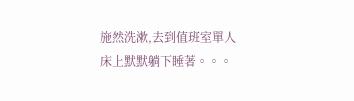施然洗漱,去到值班室單人床上默默躺下睡著。。。